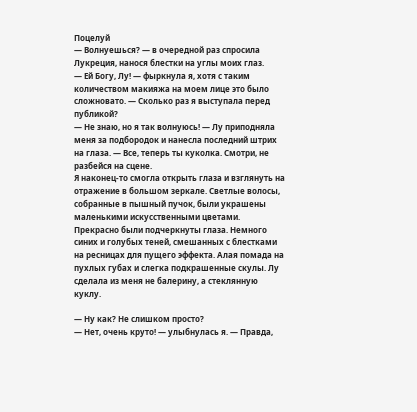Поцелуй
— Волнуешься? — в очередной раз спросила Лукреция, нанося блестки на углы моих глаз.
— Ей Богу, Лу! — фыркнула я, хотя с таким количеством макияжа на моем лице это было сложновато. — Сколько раз я выступала перед публикой?
— Не знаю, но я так волнуюсь! — Лу приподняла меня за подбородок и нанесла последний штрих на глаза. — Все, теперь ты куколка. Смотри, не разбейся на сцене.
Я наконец-то смогла открыть глаза и взглянуть на отражение в большом зеркале. Светлые волосы, собранные в пышный пучок, были украшены маленькими искусственными цветами. Прекрасно были подчеркнуты глаза. Немного синих и голубых теней, смешанных с блестками на ресницах для пущего эффекта. Алая помада на пухлых губах и слегка подкрашенные скулы. Лу сделала из меня не балерину, а стеклянную куклу.

— Ну как? Не слишком просто?
— Нет, очень круто! — улыбнулась я. — Правда,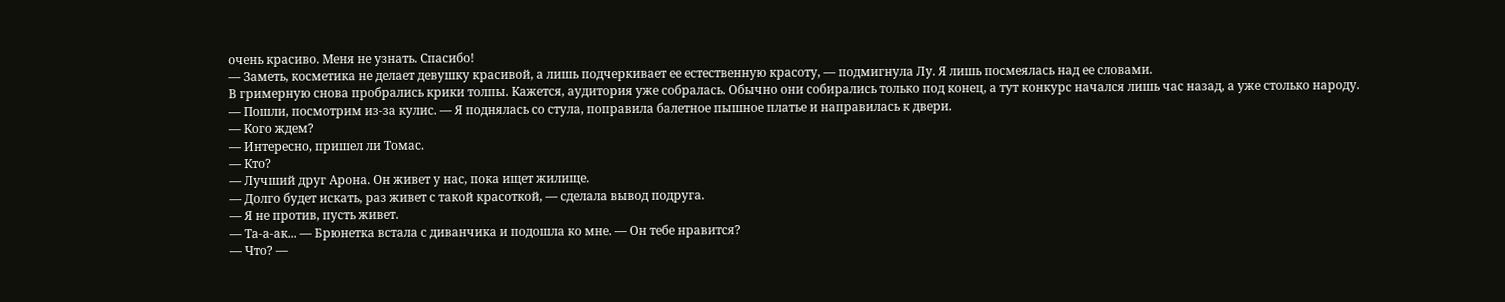очень красиво. Меня не узнать. Спасибо!
— Заметь, косметика не делает девушку красивой, а лишь подчеркивает ее естественную красоту, — подмигнула Лу. Я лишь посмеялась над ее словами.
В гримерную снова пробрались крики толпы. Кажется, аудитория уже собралась. Обычно они собирались только под конец, а тут конкурс начался лишь час назад, а уже столько народу.
— Пошли, посмотрим из-за кулис. — Я поднялась со стула, поправила балетное пышное платье и направилась к двери.
— Кого ждем?
— Интересно, пришел ли Томас.
— Кто?
— Лучший друг Арона. Он живет у нас, пока ищет жилище.
— Долго будет искать, раз живет с такой красоткой, — сделала вывод подруга.
— Я не против, пусть живет.
— Та-а-ак... — Брюнетка встала с диванчика и подошла ко мне. — Он тебе нравится?
— Что? —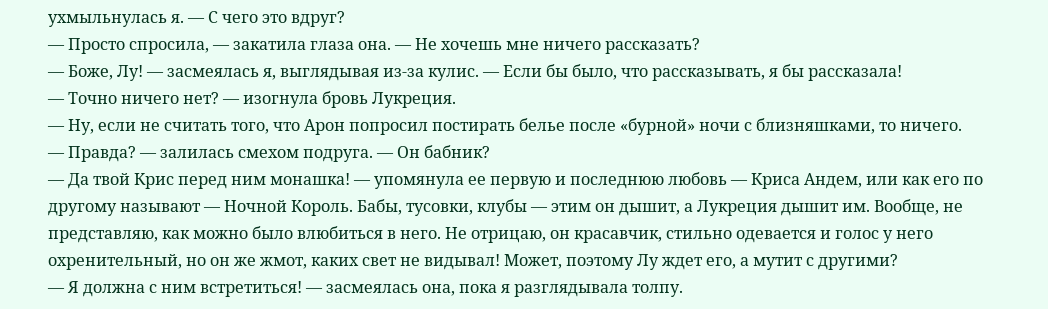ухмыльнулась я. — С чего это вдруг?
— Просто спросила, — закатила глаза она. — Не хочешь мне ничего рассказать?
— Боже, Лу! — засмеялась я, выглядывая из-за кулис. — Если бы было, что рассказывать, я бы рассказала!
— Точно ничего нет? — изогнула бровь Лукреция.
— Ну, если не считать того, что Арон попросил постирать белье после «бурной» ночи с близняшками, то ничего.
— Правда? — залилась смехом подруга. — Он бабник?
— Да твой Крис перед ним монашка! — упомянула ее первую и последнюю любовь — Криса Андем, или как его по другому называют — Ночной Король. Бабы, тусовки, клубы — этим он дышит, а Лукреция дышит им. Вообще, не представляю, как можно было влюбиться в него. Не отрицаю, он красавчик, стильно одевается и голос у него охренительный, но он же жмот, каких свет не видывал! Может, поэтому Лу ждет его, а мутит с другими?
— Я должна с ним встретиться! — засмеялась она, пока я разглядывала толпу.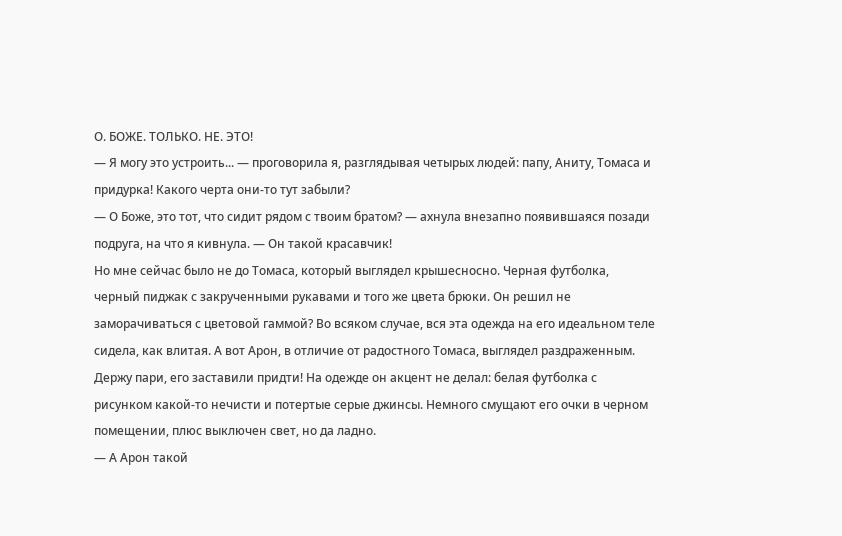О. БОЖЕ. ТОЛЬКО. НЕ. ЭТО!
— Я могу это устроить... — проговорила я, разглядывая четырых людей: папу, Аниту, Томаса и придурка! Какого черта они-то тут забыли?
— О Боже, это тот, что сидит рядом с твоим братом? — ахнула внезапно появившаяся позади подруга, на что я кивнула. — Он такой красавчик!
Но мне сейчас было не до Томаса, который выглядел крышесносно. Черная футболка, черный пиджак с закрученными рукавами и того же цвета брюки. Он решил не заморачиваться с цветовой гаммой? Во всяком случае, вся эта одежда на его идеальном теле сидела, как влитая. А вот Арон, в отличие от радостного Томаса, выглядел раздраженным. Держу пари, его заставили придти! На одежде он акцент не делал: белая футболка с рисунком какой-то нечисти и потертые серые джинсы. Немного смущают его очки в черном помещении, плюс выключен свет, но да ладно.
— А Арон такой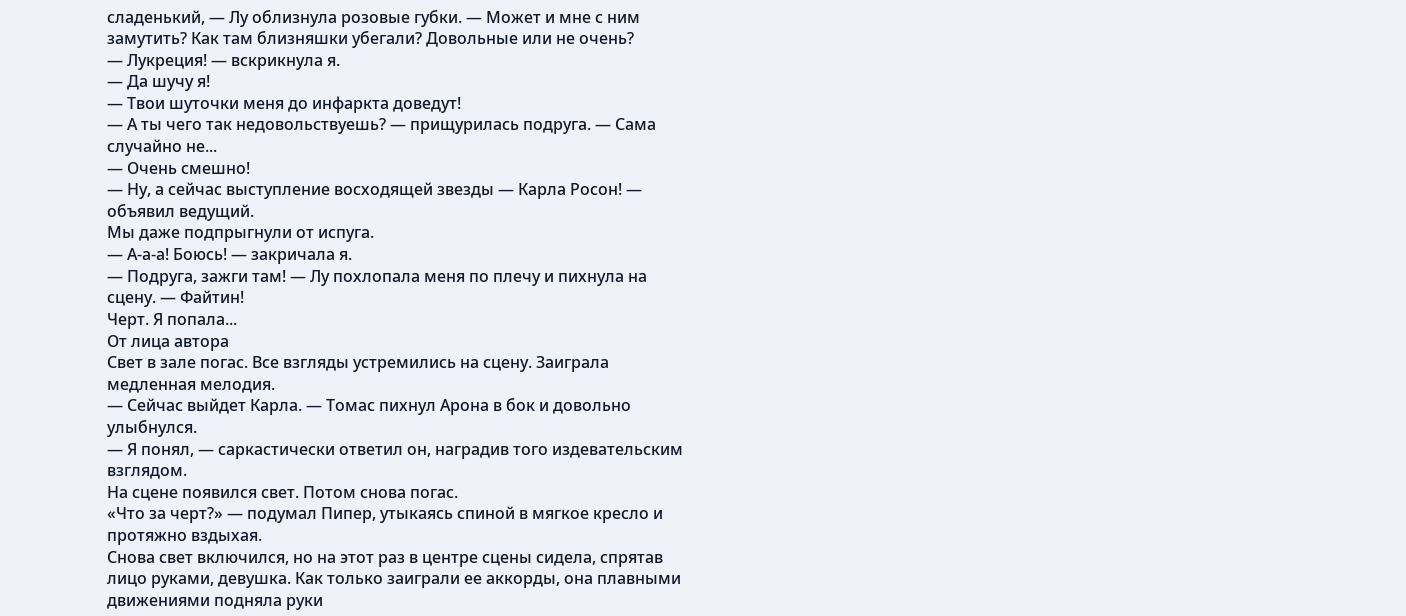сладенький, — Лу облизнула розовые губки. — Может и мне с ним замутить? Как там близняшки убегали? Довольные или не очень?
— Лукреция! — вскрикнула я.
— Да шучу я!
— Твои шуточки меня до инфаркта доведут!
— А ты чего так недовольствуешь? — прищурилась подруга. — Сама случайно не...
— Очень смешно!
— Ну, а сейчас выступление восходящей звезды — Карла Росон! — объявил ведущий.
Мы даже подпрыгнули от испуга.
— А-а-а! Боюсь! — закричала я.
— Подруга, зажги там! — Лу похлопала меня по плечу и пихнула на сцену. — Файтин!
Черт. Я попала...
От лица автора
Свет в зале погас. Все взгляды устремились на сцену. Заиграла медленная мелодия.
— Сейчас выйдет Карла. — Томас пихнул Арона в бок и довольно улыбнулся.
— Я понял, — саркастически ответил он, наградив того издевательским взглядом.
На сцене появился свет. Потом снова погас.
«Что за черт?» — подумал Пипер, утыкаясь спиной в мягкое кресло и протяжно вздыхая.
Снова свет включился, но на этот раз в центре сцены сидела, спрятав лицо руками, девушка. Как только заиграли ее аккорды, она плавными движениями подняла руки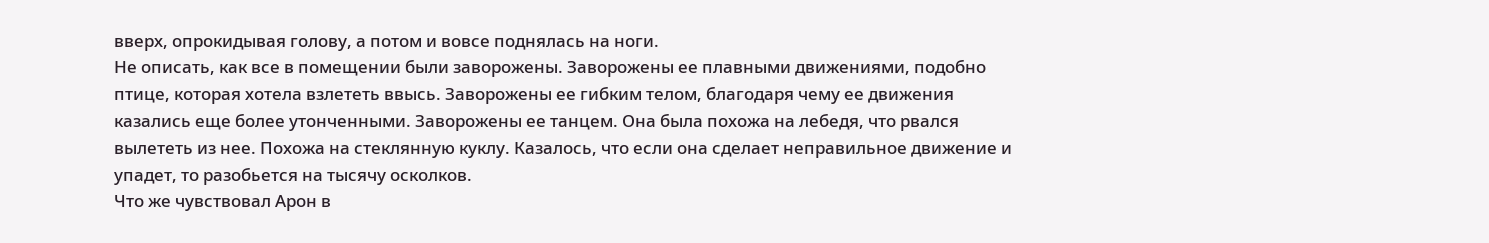вверх, опрокидывая голову, а потом и вовсе поднялась на ноги.
Не описать, как все в помещении были заворожены. Заворожены ее плавными движениями, подобно птице, которая хотела взлететь ввысь. Заворожены ее гибким телом, благодаря чему ее движения казались еще более утонченными. Заворожены ее танцем. Она была похожа на лебедя, что рвался вылететь из нее. Похожа на стеклянную куклу. Казалось, что если она сделает неправильное движение и упадет, то разобьется на тысячу осколков.
Что же чувствовал Арон в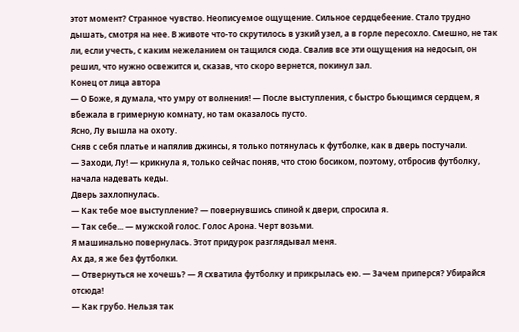этот момент? Странное чувство. Неописуемое ощущение. Сильное сердцебеение. Стало трудно дышать, смотря на нее. В животе что-то скрутилось в узкий узел, а в горле пересохло. Смешно, не так ли, если учесть, с каким нежеланием он тащился сюда. Свалив все эти ощущения на недосып, он решил, что нужно освежится и, сказав, что скоро вернется, покинул зал.
Конец от лица автора
— О Боже, я думала, что умру от волнения! — После выступления, с быстро бьющимся сердцем, я вбежала в гримерную комнату, но там оказалось пусто.
Ясно, Лу вышла на охоту.
Сняв с себя платье и напялив джинсы, я только потянулась к футболке, как в дверь постучали.
— Заходи, Лу! — крикнула я, только сейчас поняв, что стою босиком, поэтому, отбросив футболку, начала надевать кеды.
Дверь захлопнулась.
— Как тебе мое выступление? — повернувшись спиной к двери, спросила я.
— Так себе... — мужской голос. Голос Арона. Черт возьми.
Я машинально повернулась. Этот придурок разглядывал меня.
Ах да, я же без футболки.
— Отвернуться не хочешь? — Я схватила футболку и прикрылась ею. — Зачем приперся? Убирайся отсюда!
— Как грубо. Нельзя так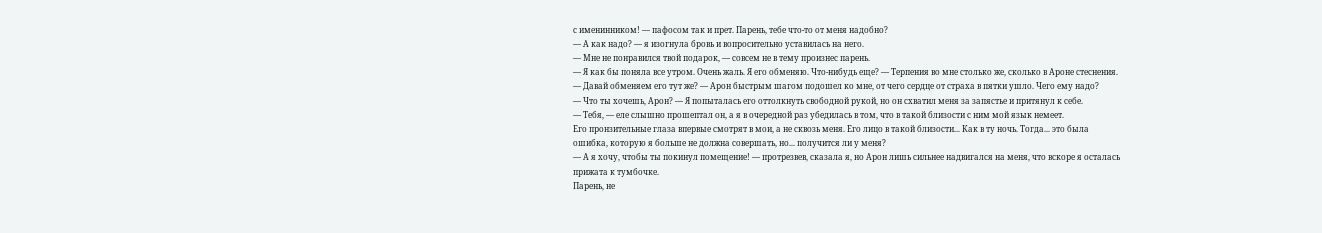с именинником! — пафосом так и прет. Парень, тебе что-то от меня надобно?
— А как надо? — я изогнула бровь и вопросительно уставилась на него.
— Мне не понравился твой подарок, — совсем не в тему произнес парень.
— Я как бы поняла все утром. Очень жаль. Я его обменяю. Что-нибудь еще? — Терпения во мне столько же, сколько в Ароне стеснения.
— Давай обменяем его тут же? — Арон быстрым шагом подошел ко мне, от чего сердце от страха в пятки ушло. Чего ему надо?
— Что ты хочешь, Арон? — Я попыталась его оттолкнуть свободной рукой, но он схватил меня за запястье и притянул к себе.
— Тебя, — еле слышно прошептал он, а я в очередной раз убедилась в том, что в такой близости с ним мой язык немеет.
Его пронзительные глаза впервые смотрят в мои, а не сквозь меня. Его лицо в такой близости... Как в ту ночь. Тогда... это была ошибка, которую я больше не должна совершать, но... получится ли у меня?
— А я хочу, чтобы ты покинул помещение! — протрезвев, сказала я, но Арон лишь сильнее надвигался на меня, что вскоре я осталась прижата к тумбочке.
Парень, не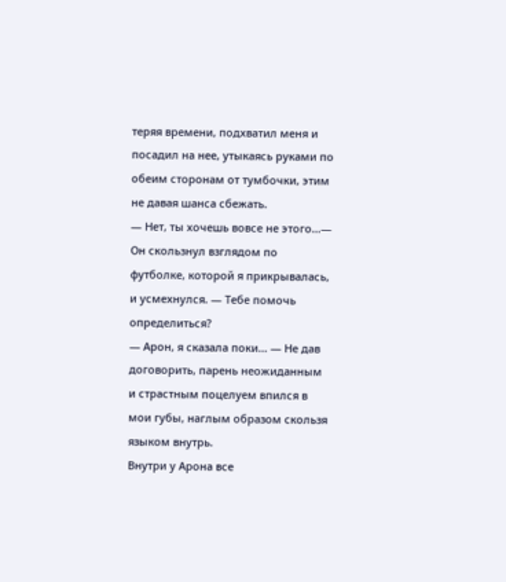теряя времени, подхватил меня и посадил на нее, утыкаясь руками по обеим сторонам от тумбочки, этим не давая шанса сбежать.
— Нет, ты хочешь вовсе не этого...— Он скользнул взглядом по футболке, которой я прикрывалась, и усмехнулся. — Тебе помочь определиться?
— Арон, я сказала поки... — Не дав договорить, парень неожиданным и страстным поцелуем впился в мои губы, наглым образом скользя языком внутрь.
Внутри у Арона все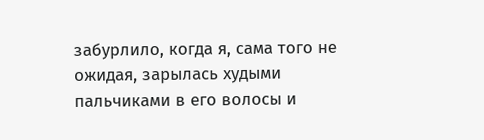забурлило, когда я, сама того не ожидая, зарылась худыми пальчиками в его волосы и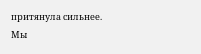притянула сильнее.
Мы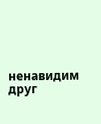ненавидим друг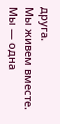друга.
Мы живем вместе.
Мы — одна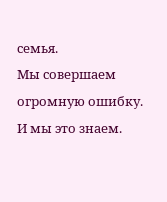семья.
Мы совершаем огромную ошибку.
И мы это знаем.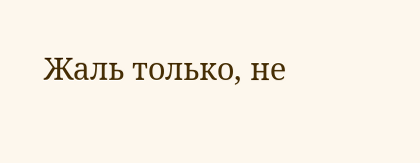Жаль только, не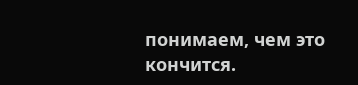понимаем, чем это кончится.